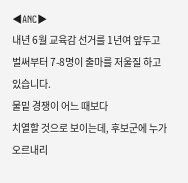◀ANC▶
내년 6월 교육감 선거를 1년여 앞두고
벌써부터 7-8명이 출마를 저울질 하고
있습니다.
물밑 경쟁이 어느 때보다
치열할 것으로 보이는데, 후보군에 누가
오르내리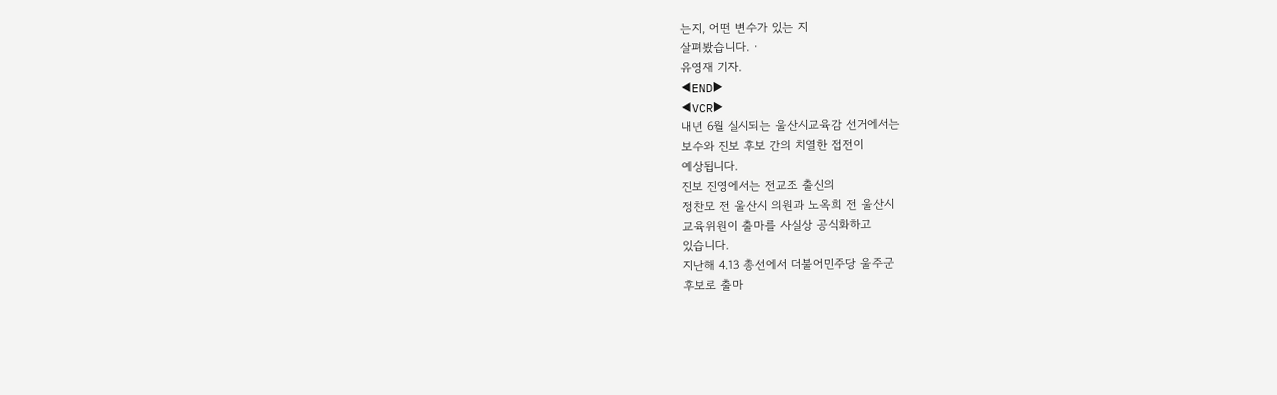는지, 어떤 변수가 있는 지
살펴봤습니다. ·
유영재 기자.
◀END▶
◀VCR▶
내년 6월 실시되는 울산시교육감 선거에서는
보수와 진보 후보 간의 치열한 접전이
예상됩니다.
진보 진영에서는 전교조 출신의
정찬모 전 울산시 의원과 노옥희 전 울산시
교육위원이 출마를 사실상 공식화하고
있습니다.
지난해 4.13 총선에서 더불어민주당 울주군
후보로 출마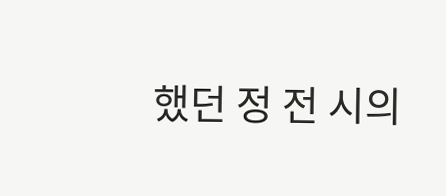했던 정 전 시의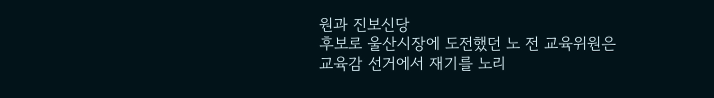원과 진보신당
후보로 울산시장에 도전했던 노 전 교육위원은
교육감 선거에서 재기를 노리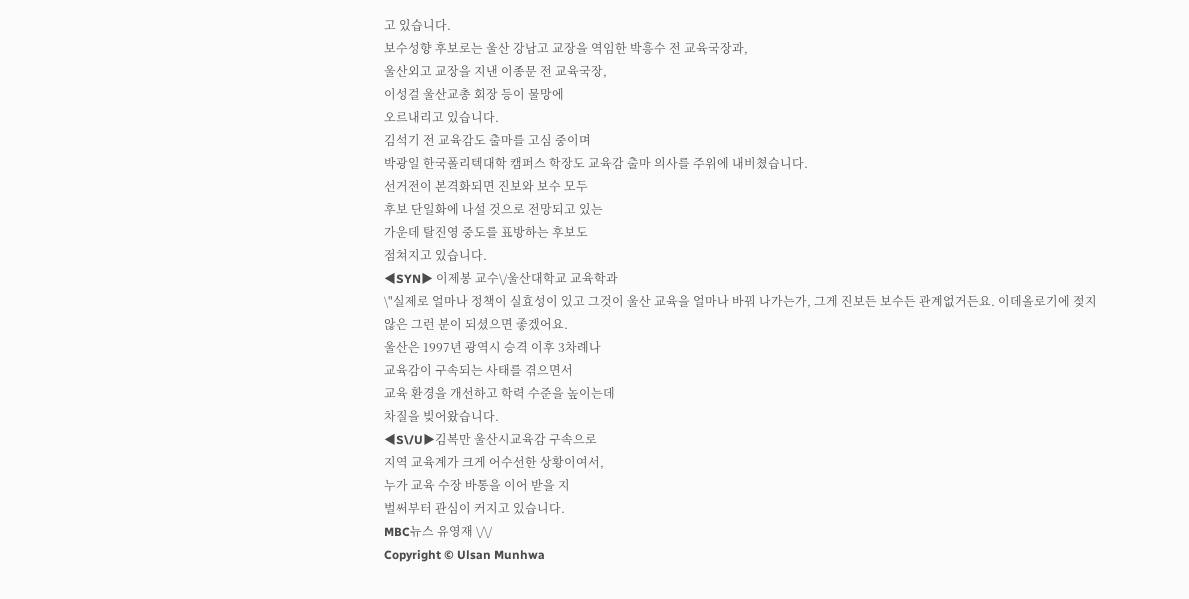고 있습니다.
보수성향 후보로는 울산 강남고 교장을 역임한 박흥수 전 교육국장과,
울산외고 교장을 지낸 이종문 전 교육국장,
이성걸 울산교총 회장 등이 물망에
오르내리고 있습니다.
김석기 전 교육감도 출마를 고심 중이며
박광일 한국폴리텍대학 캠퍼스 학장도 교육감 출마 의사를 주위에 내비쳤습니다.
선거전이 본격화되면 진보와 보수 모두
후보 단일화에 나설 것으로 전망되고 있는
가운데 탈진영 중도를 표방하는 후보도
점쳐지고 있습니다.
◀SYN▶ 이제봉 교수\/울산대학교 교육학과
\"실제로 얼마나 정책이 실효성이 있고 그것이 울산 교육을 얼마나 바꿔 나가는가, 그게 진보든 보수든 관계없거든요. 이데올로기에 젖지
않은 그런 분이 되셨으면 좋겠어요.
울산은 1997년 광역시 승격 이후 3차례나
교육감이 구속되는 사태를 겪으면서
교육 환경을 개선하고 학력 수준을 높이는데
차질을 빚어왔습니다.
◀S\/U▶김복만 울산시교육감 구속으로
지역 교육계가 크게 어수선한 상황이여서,
누가 교육 수장 바통을 이어 받을 지
벌써부터 관심이 커지고 있습니다.
MBC뉴스 유영재 \/\/
Copyright © Ulsan Munhwa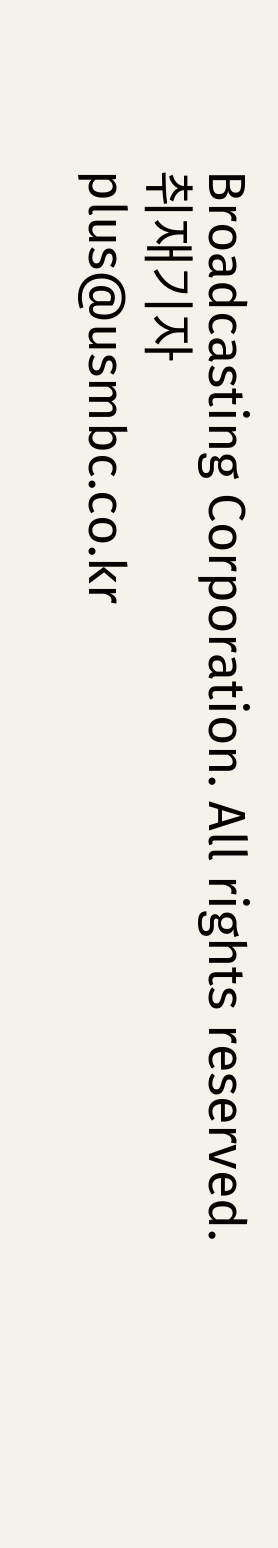Broadcasting Corporation. All rights reserved.
취재기자
plus@usmbc.co.kr